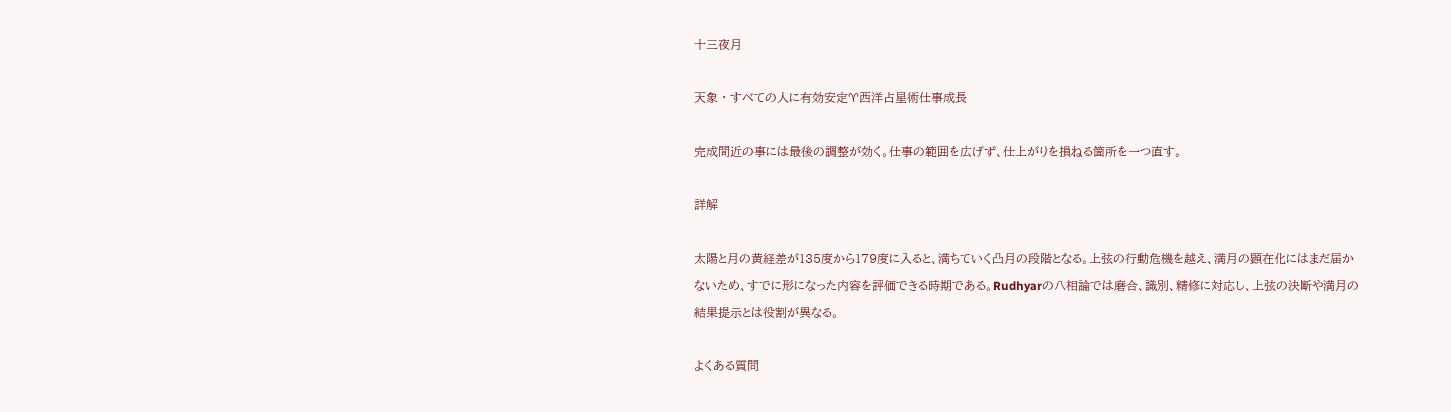十三夜月

天象 · すべての人に有効安定♈西洋占星術仕事成長

完成間近の事には最後の調整が効く。仕事の範囲を広げず、仕上がりを損ねる箇所を一つ直す。

詳解

太陽と月の黄経差が135度から179度に入ると、満ちていく凸月の段階となる。上弦の行動危機を越え、満月の顕在化にはまだ届かないため、すでに形になった内容を評価できる時期である。Rudhyarの八相論では磨合、識別、精修に対応し、上弦の決断や満月の結果提示とは役割が異なる。

よくある質問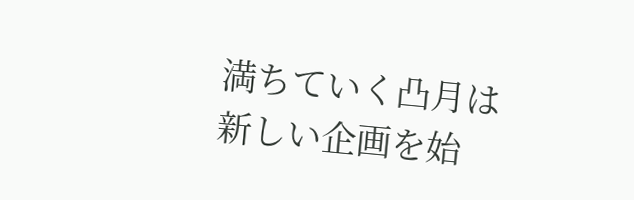満ちていく凸月は新しい企画を始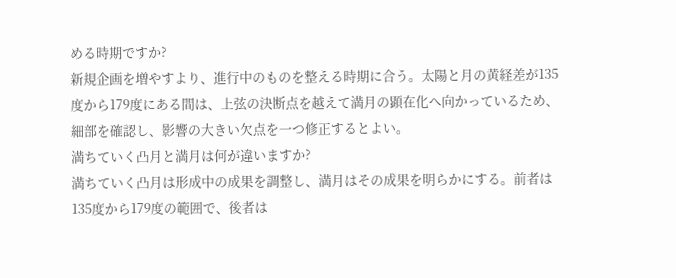める時期ですか?
新規企画を増やすより、進行中のものを整える時期に合う。太陽と月の黄経差が135度から179度にある間は、上弦の決断点を越えて満月の顕在化へ向かっているため、細部を確認し、影響の大きい欠点を一つ修正するとよい。
満ちていく凸月と満月は何が違いますか?
満ちていく凸月は形成中の成果を調整し、満月はその成果を明らかにする。前者は135度から179度の範囲で、後者は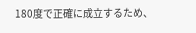180度で正確に成立するため、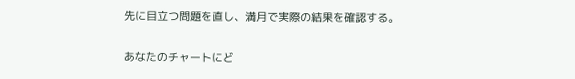先に目立つ問題を直し、満月で実際の結果を確認する。

あなたのチャートにど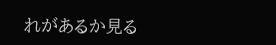れがあるか見る